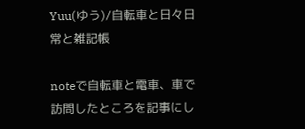Yuu(ゆう)/自転車と日々日常と雑記帳

noteで自転車と電車、車で訪問したところを記事にし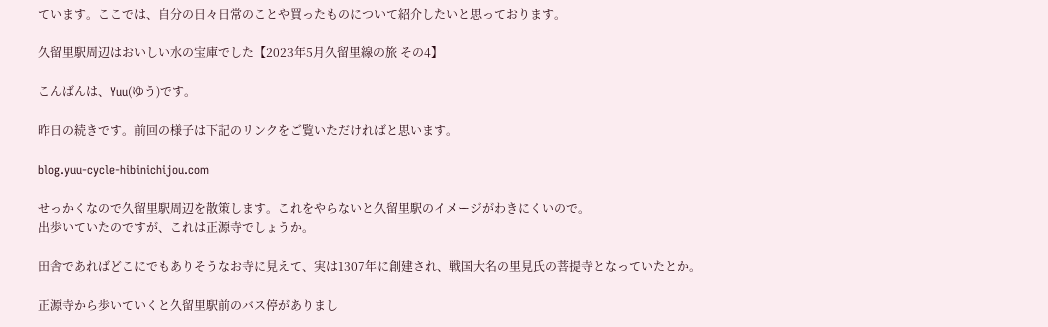ています。ここでは、自分の日々日常のことや買ったものについて紹介したいと思っております。

久留里駅周辺はおいしい水の宝庫でした【2023年5月久留里線の旅 その4】

こんばんは、Yuu(ゆう)です。

昨日の続きです。前回の様子は下記のリンクをご覧いただければと思います。

blog.yuu-cycle-hibinichijou.com

せっかくなので久留里駅周辺を散策します。これをやらないと久留里駅のイメージがわきにくいので。
出歩いていたのですが、これは正源寺でしょうか。

田舎であればどこにでもありそうなお寺に見えて、実は1307年に創建され、戦国大名の里見氏の菩提寺となっていたとか。

正源寺から歩いていくと久留里駅前のバス停がありまし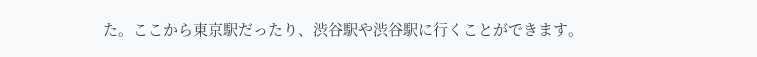た。ここから東京駅だったり、渋谷駅や渋谷駅に行くことができます。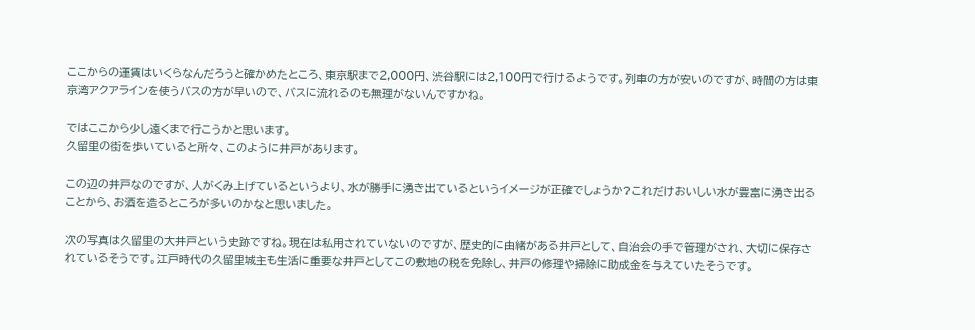ここからの運賃はいくらなんだろうと確かめたところ、東京駅まで2,000円、渋谷駅には2,100円で行けるようです。列車の方が安いのですが、時間の方は東京湾アクアラインを使うバスの方が早いので、バスに流れるのも無理がないんですかね。

ではここから少し遠くまで行こうかと思います。
久留里の街を歩いていると所々、このように井戸があります。

この辺の井戸なのですが、人がくみ上げているというより、水が勝手に湧き出ているというイメージが正確でしょうか?これだけおいしい水が豊富に湧き出ることから、お酒を造るところが多いのかなと思いました。

次の写真は久留里の大井戸という史跡ですね。現在は私用されていないのですが、歴史的に由緒がある井戸として、自治会の手で管理がされ、大切に保存されているそうです。江戸時代の久留里城主も生活に重要な井戸としてこの敷地の税を免除し、井戸の修理や掃除に助成金を与えていたそうです。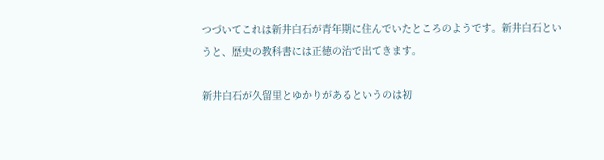つづいてこれは新井白石が青年期に住んでいたところのようです。新井白石というと、歴史の教科書には正徳の治で出てきます。

新井白石が久留里とゆかりがあるというのは初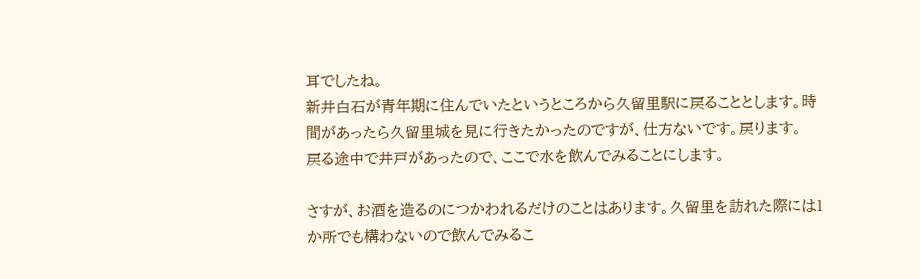耳でしたね。
新井白石が青年期に住んでいたというところから久留里駅に戻ることとします。時間があったら久留里城を見に行きたかったのですが、仕方ないです。戻ります。
戻る途中で井戸があったので、ここで水を飲んでみることにします。

さすが、お酒を造るのにつかわれるだけのことはあります。久留里を訪れた際には1か所でも構わないので飲んでみるこ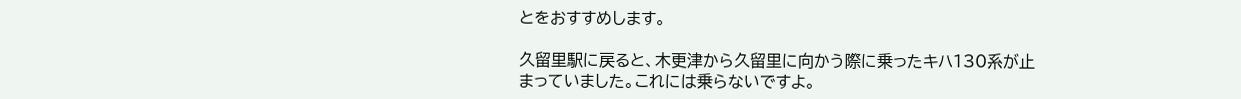とをおすすめします。

久留里駅に戻ると、木更津から久留里に向かう際に乗ったキハ130系が止まっていました。これには乗らないですよ。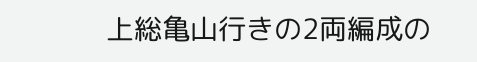上総亀山行きの2両編成の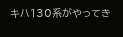キハ130系がやってき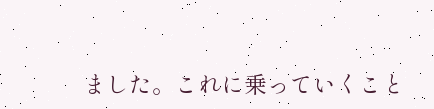ました。これに乗っていくこと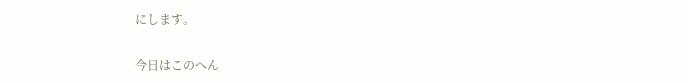にします。

今日はこのへん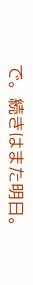で。続きはまた明日。